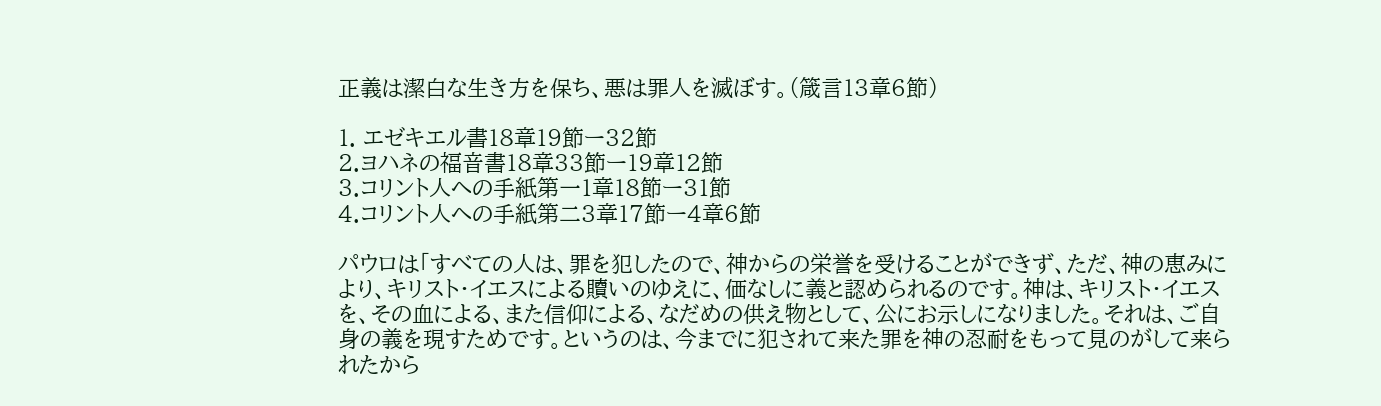正義は潔白な生き方を保ち、悪は罪人を滅ぼす。(箴言13章6節)

1. エゼキエル書18章19節ー32節
2.ヨハネの福音書18章33節ー19章12節
3.コリント人への手紙第一1章18節ー31節
4.コリント人への手紙第二3章17節ー4章6節

パウロは「すべての人は、罪を犯したので、神からの栄誉を受けることができず、ただ、神の恵みにより、キリスト・イエスによる贖いのゆえに、価なしに義と認められるのです。神は、キリスト・イエスを、その血による、また信仰による、なだめの供え物として、公にお示しになりました。それは、ご自身の義を現すためです。というのは、今までに犯されて来た罪を神の忍耐をもって見のがして来られたから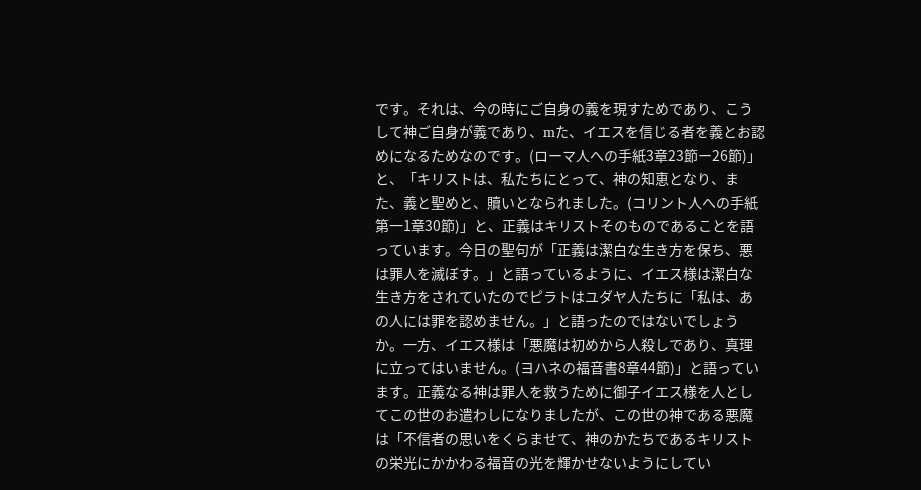です。それは、今の時にご自身の義を現すためであり、こうして神ご自身が義であり、mた、イエスを信じる者を義とお認めになるためなのです。(ローマ人への手紙3章23節ー26節)」と、「キリストは、私たちにとって、神の知恵となり、また、義と聖めと、贖いとなられました。(コリント人への手紙第一1章30節)」と、正義はキリストそのものであることを語っています。今日の聖句が「正義は潔白な生き方を保ち、悪は罪人を滅ぼす。」と語っているように、イエス様は潔白な生き方をされていたのでピラトはユダヤ人たちに「私は、あの人には罪を認めません。」と語ったのではないでしょうか。一方、イエス様は「悪魔は初めから人殺しであり、真理に立ってはいません。(ヨハネの福音書8章44節)」と語っています。正義なる神は罪人を救うために御子イエス様を人としてこの世のお遣わしになりましたが、この世の神である悪魔は「不信者の思いをくらませて、神のかたちであるキリストの栄光にかかわる福音の光を輝かせないようにしてい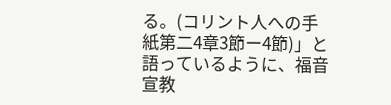る。(コリント人への手紙第二4章3節ー4節)」と語っているように、福音宣教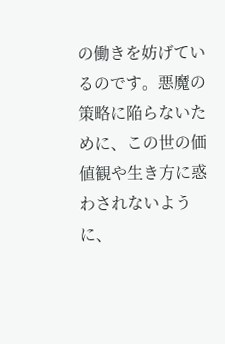の働きを妨げているのです。悪魔の策略に陥らないために、この世の価値観や生き方に惑わされないように、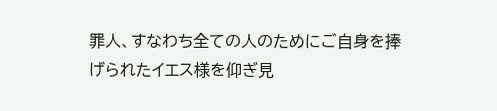罪人、すなわち全ての人のためにご自身を捧げられたイエス様を仰ぎ見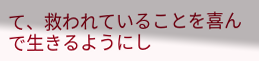て、救われていることを喜んで生きるようにし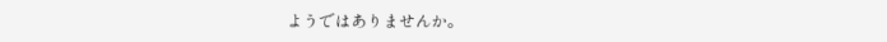ようではありませんか。